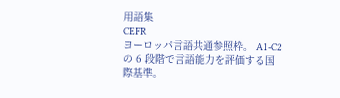用語集
CEFR
ヨーロッパ言語共通参照枠。 A1-C2 の 6 段階で言語能力を評価する国際基準。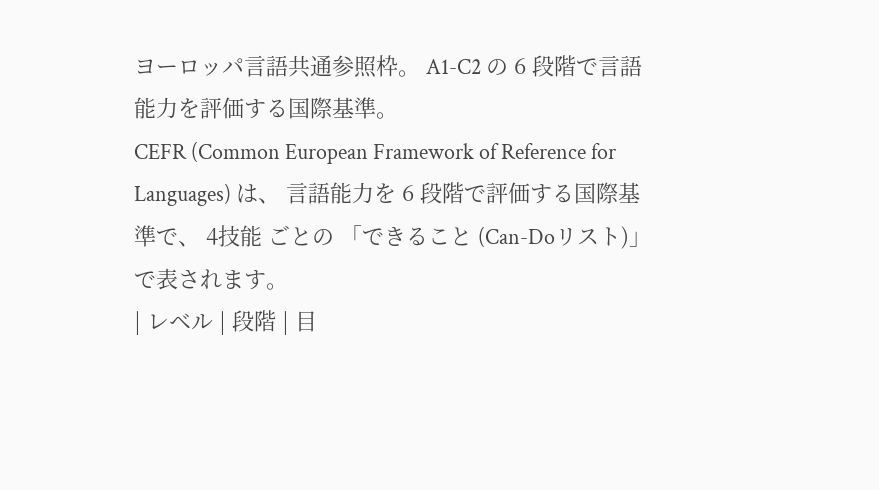ヨーロッパ言語共通参照枠。 A1-C2 の 6 段階で言語能力を評価する国際基準。
CEFR (Common European Framework of Reference for Languages) は、 言語能力を 6 段階で評価する国際基準で、 4技能 ごとの 「できること (Can-Doリスト)」 で表されます。
| レベル | 段階 | 目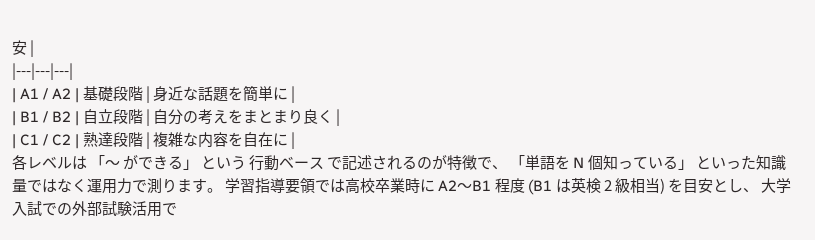安 |
|---|---|---|
| A1 / A2 | 基礎段階 | 身近な話題を簡単に |
| B1 / B2 | 自立段階 | 自分の考えをまとまり良く |
| C1 / C2 | 熟達段階 | 複雑な内容を自在に |
各レベルは 「〜 ができる」 という 行動ベース で記述されるのが特徴で、 「単語を N 個知っている」 といった知識量ではなく運用力で測ります。 学習指導要領では高校卒業時に A2〜B1 程度 (B1 は英検 2 級相当) を目安とし、 大学入試での外部試験活用で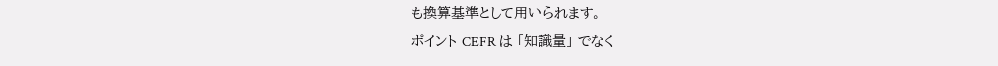も換算基準として用いられます。
ポイント CEFR は 「知識量」 でなく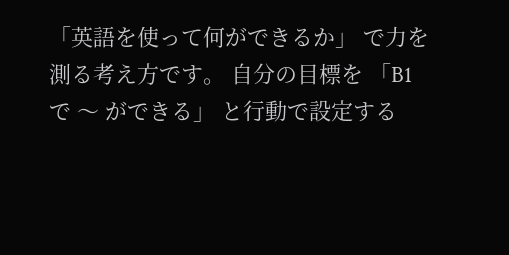「英語を使って何ができるか」 で力を測る考え方です。 自分の目標を 「B1 で 〜 ができる」 と行動で設定する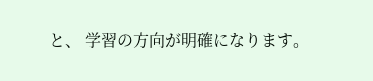と、 学習の方向が明確になります。